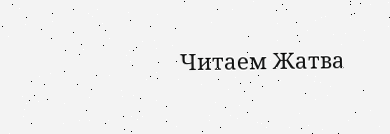Читаем Жатва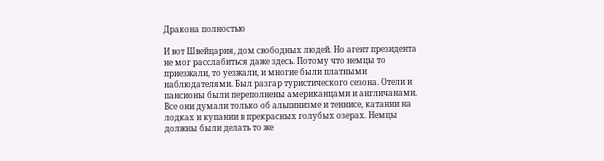Дракона полностью

И вот Швейцария, дом свободных людей. Но агент президента не мог расслабиться даже здесь. Потому что немцы то приезжали, то уезжали, и многие были платными наблюдателями. Был разгар туристического сезона. Отели и пансионы были переполнены американцами и англичанами. Все они думали только об альпинизме и теннисе, катании на лодках и купании в прекрасных голубых озерах. Немцы должны были делать то же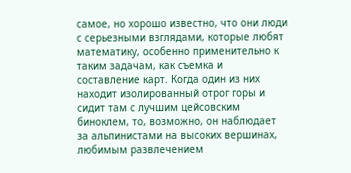самое, но хорошо известно, что они люди с серьезными взглядами, которые любят математику, особенно применительно к таким задачам, как съемка и составление карт. Когда один из них находит изолированный отрог горы и сидит там с лучшим цейсовским биноклем, то, возможно, он наблюдает за альпинистами на высоких вершинах, любимым развлечением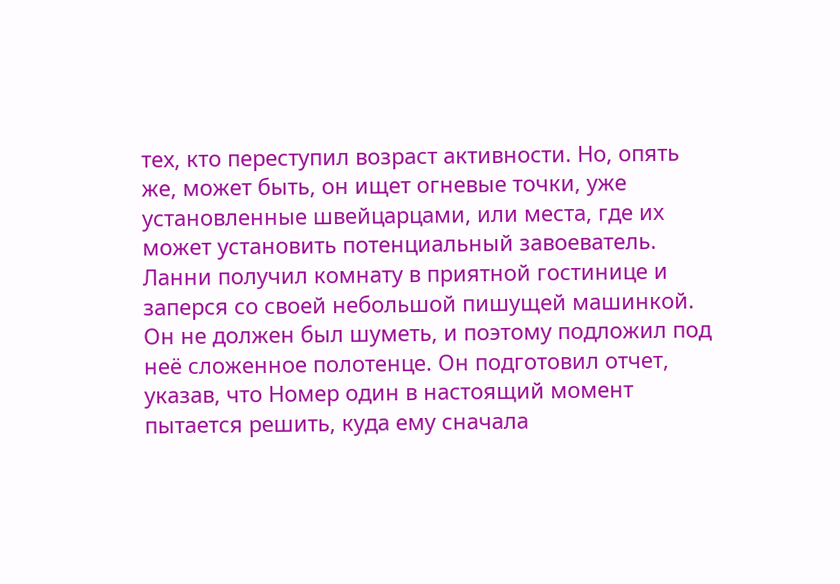тех, кто переступил возраст активности. Но, опять же, может быть, он ищет огневые точки, уже установленные швейцарцами, или места, где их может установить потенциальный завоеватель. Ланни получил комнату в приятной гостинице и заперся со своей небольшой пишущей машинкой. Он не должен был шуметь, и поэтому подложил под неё сложенное полотенце. Он подготовил отчет, указав, что Номер один в настоящий момент пытается решить, куда ему сначала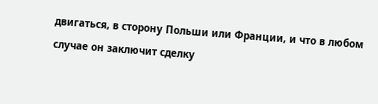двигаться, в сторону Польши или Франции, и что в любом случае он заключит сделку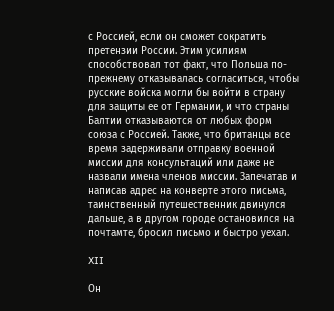с Россией, если он сможет сократить претензии России. Этим усилиям способствовал тот факт, что Польша по-прежнему отказывалась согласиться, чтобы русские войска могли бы войти в страну для защиты ее от Германии, и что страны Балтии отказываются от любых форм союза с Россией. Также, что британцы все время задерживали отправку военной миссии для консультаций или даже не назвали имена членов миссии. Запечатав и написав адрес на конверте этого письма, таинственный путешественник двинулся дальше, а в другом городе остановился на почтамте, бросил письмо и быстро уехал.

XII

Он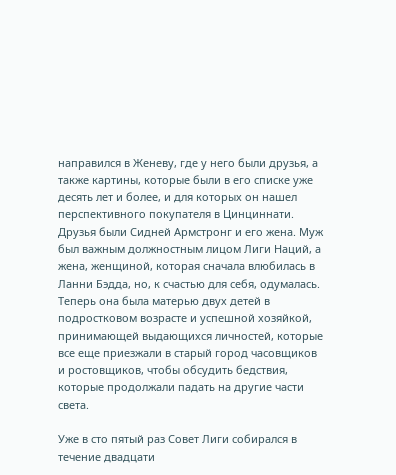направился в Женеву, где у него были друзья, а также картины, которые были в его списке уже десять лет и более, и для которых он нашел перспективного покупателя в Цинциннати. Друзья были Сидней Армстронг и его жена. Муж был важным должностным лицом Лиги Наций, а жена, женщиной, которая сначала влюбилась в Ланни Бэдда, но, к счастью для себя, одумалась. Теперь она была матерью двух детей в подростковом возрасте и успешной хозяйкой, принимающей выдающихся личностей, которые все еще приезжали в старый город часовщиков и ростовщиков, чтобы обсудить бедствия, которые продолжали падать на другие части света.

Уже в сто пятый раз Совет Лиги собирался в течение двадцати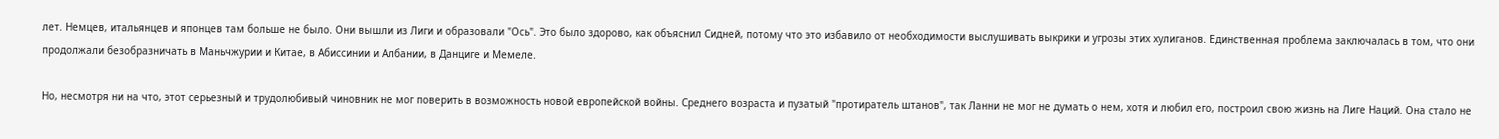лет. Немцев, итальянцев и японцев там больше не было. Они вышли из Лиги и образовали "Ось". Это было здорово, как объяснил Сидней, потому что это избавило от необходимости выслушивать выкрики и угрозы этих хулиганов. Единственная проблема заключалась в том, что они продолжали безобразничать в Маньчжурии и Китае, в Абиссинии и Албании, в Данциге и Мемеле.

Но, несмотря ни на что, этот серьезный и трудолюбивый чиновник не мог поверить в возможность новой европейской войны. Среднего возраста и пузатый "протиратель штанов", так Ланни не мог не думать о нем, хотя и любил его, построил свою жизнь на Лиге Наций. Она стало не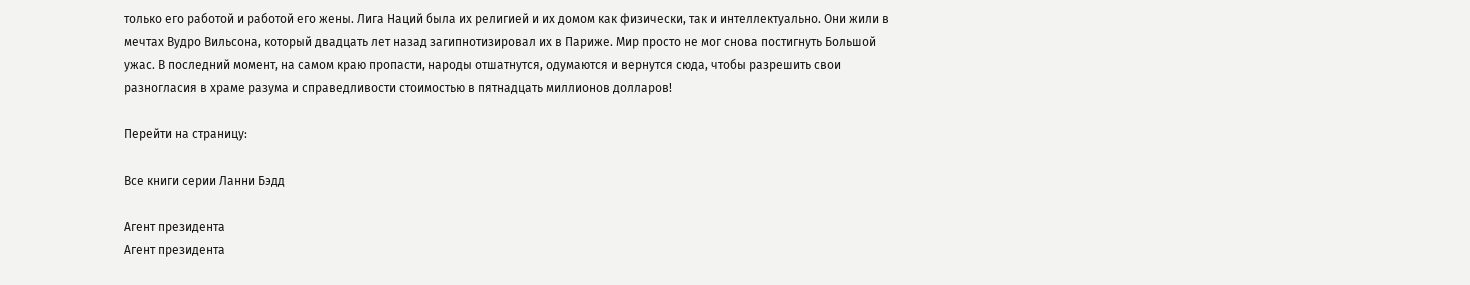только его работой и работой его жены. Лига Наций была их религией и их домом как физически, так и интеллектуально. Они жили в мечтах Вудро Вильсона, который двадцать лет назад загипнотизировал их в Париже. Мир просто не мог снова постигнуть Большой ужас. В последний момент, на самом краю пропасти, народы отшатнутся, одумаются и вернутся сюда, чтобы разрешить свои разногласия в храме разума и справедливости стоимостью в пятнадцать миллионов долларов!

Перейти на страницу:

Все книги серии Ланни Бэдд

Агент президента
Агент президента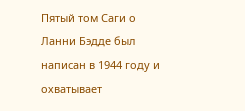Пятый том Саги о Ланни Бэдде был написан в 1944 году и охватывает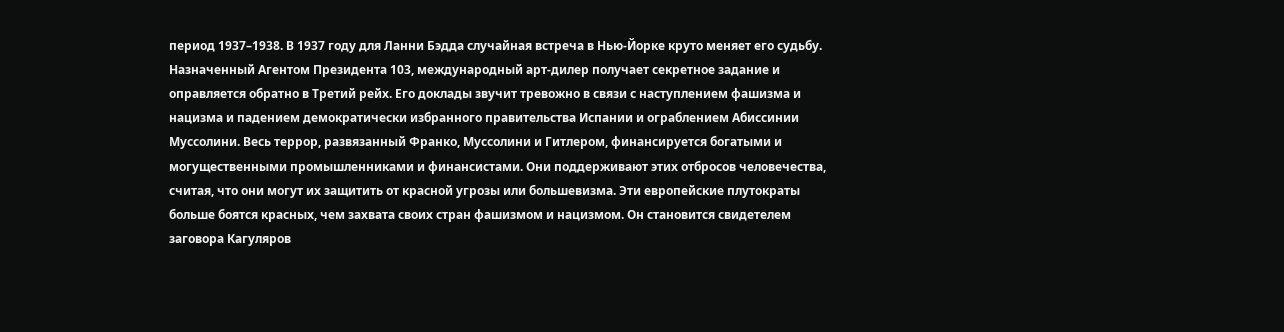период 1937–1938. В 1937 году для Ланни Бэдда случайная встреча в Нью-Йорке круто меняет его судьбу. Назначенный Агентом Президента 103, международный арт-дилер получает секретное задание и оправляется обратно в Третий рейх. Его доклады звучит тревожно в связи с наступлением фашизма и нацизма и падением демократически избранного правительства Испании и ограблением Абиссинии Муссолини. Весь террор, развязанный Франко, Муссолини и Гитлером, финансируется богатыми и могущественными промышленниками и финансистами. Они поддерживают этих отбросов человечества, считая, что они могут их защитить от красной угрозы или большевизма. Эти европейские плутократы больше боятся красных, чем захвата своих стран фашизмом и нацизмом. Он становится свидетелем заговора Кагуляров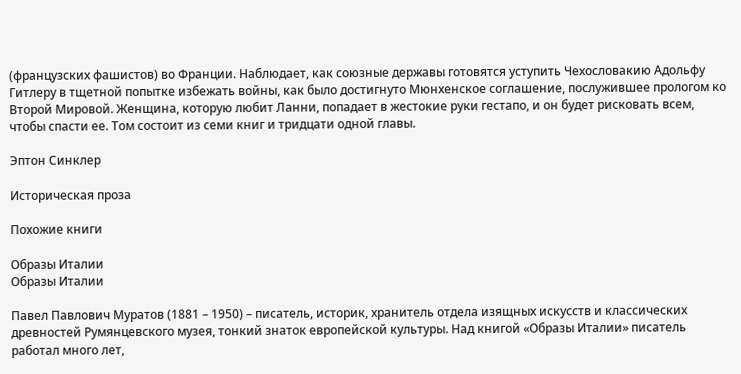(французских фашистов) во Франции. Наблюдает, как союзные державы готовятся уступить Чехословакию Адольфу Гитлеру в тщетной попытке избежать войны, как было достигнуто Мюнхенское соглашение, послужившее прологом ко Второй Мировой. Женщина, которую любит Ланни, попадает в жестокие руки гестапо, и он будет рисковать всем, чтобы спасти ее. Том состоит из семи книг и тридцати одной главы.

Эптон Синклер

Историческая проза

Похожие книги

Образы Италии
Образы Италии

Павел Павлович Муратов (1881 – 1950) – писатель, историк, хранитель отдела изящных искусств и классических древностей Румянцевского музея, тонкий знаток европейской культуры. Над книгой «Образы Италии» писатель работал много лет,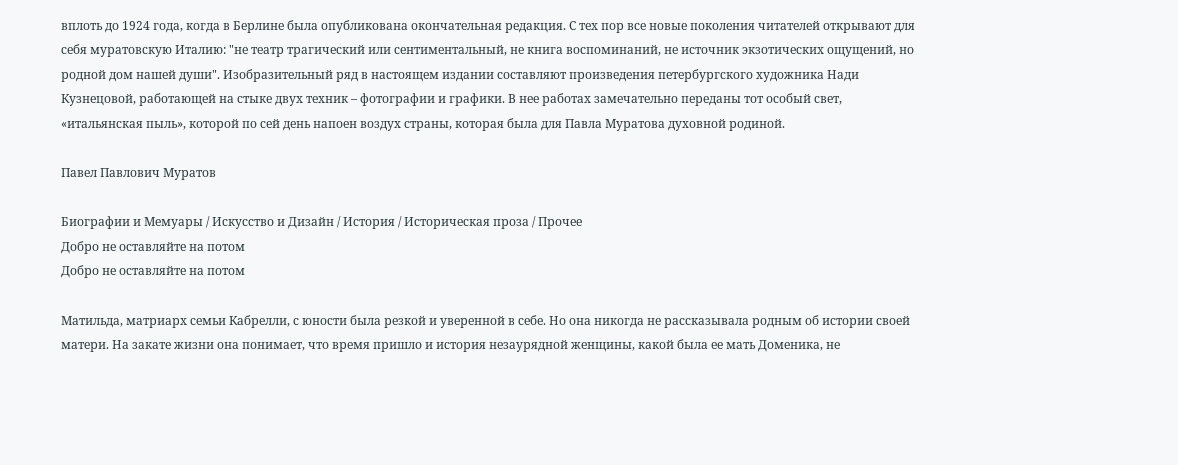вплоть до 1924 года, когда в Берлине была опубликована окончательная редакция. С тех пор все новые поколения читателей открывают для себя муратовскую Италию: "не театр трагический или сентиментальный, не книга воспоминаний, не источник экзотических ощущений, но родной дом нашей души". Изобразительный ряд в настоящем издании составляют произведения петербургского художника Нади Кузнецовой, работающей на стыке двух техник – фотографии и графики. В нее работах замечательно переданы тот особый свет, «итальянская пыль», которой по сей день напоен воздух страны, которая была для Павла Муратова духовной родиной.

Павел Павлович Муратов

Биографии и Мемуары / Искусство и Дизайн / История / Историческая проза / Прочее
Добро не оставляйте на потом
Добро не оставляйте на потом

Матильда, матриарх семьи Кабрелли, с юности была резкой и уверенной в себе. Но она никогда не рассказывала родным об истории своей матери. На закате жизни она понимает, что время пришло и история незаурядной женщины, какой была ее мать Доменика, не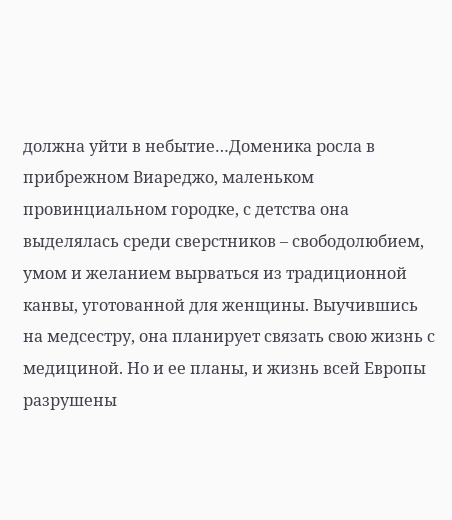должна уйти в небытие…Доменика росла в прибрежном Виареджо, маленьком провинциальном городке, с детства она выделялась среди сверстников – свободолюбием, умом и желанием вырваться из традиционной канвы, уготованной для женщины. Выучившись на медсестру, она планирует связать свою жизнь с медициной. Но и ее планы, и жизнь всей Европы разрушены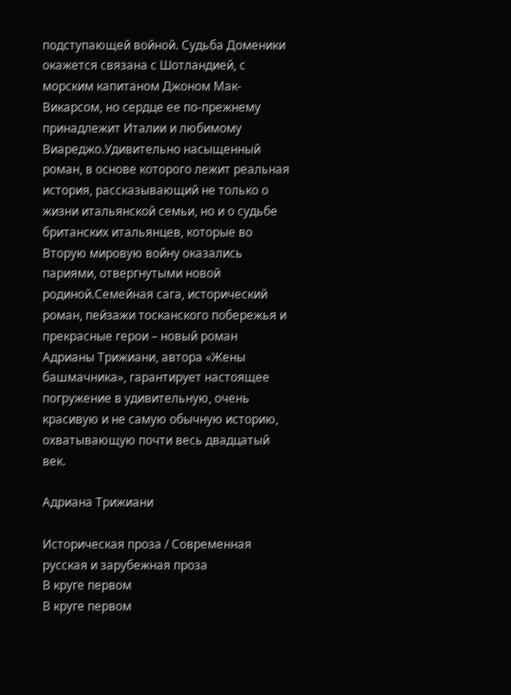подступающей войной. Судьба Доменики окажется связана с Шотландией, с морским капитаном Джоном Мак-Викарсом, но сердце ее по-прежнему принадлежит Италии и любимому Виареджо.Удивительно насыщенный роман, в основе которого лежит реальная история, рассказывающий не только о жизни итальянской семьи, но и о судьбе британских итальянцев, которые во Вторую мировую войну оказались париями, отвергнутыми новой родиной.Семейная сага, исторический роман, пейзажи тосканского побережья и прекрасные герои – новый роман Адрианы Трижиани, автора «Жены башмачника», гарантирует настоящее погружение в удивительную, очень красивую и не самую обычную историю, охватывающую почти весь двадцатый век.

Адриана Трижиани

Историческая проза / Современная русская и зарубежная проза
В круге первом
В круге первом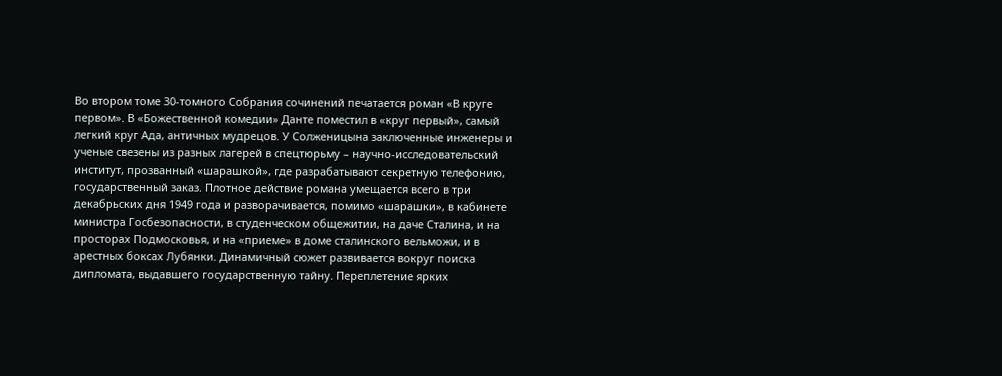Во втором томе 30-томного Собрания сочинений печатается роман «В круге первом». В «Божественной комедии» Данте поместил в «круг первый», самый легкий круг Ада, античных мудрецов. У Солженицына заключенные инженеры и ученые свезены из разных лагерей в спецтюрьму – научно-исследовательский институт, прозванный «шарашкой», где разрабатывают секретную телефонию, государственный заказ. Плотное действие романа умещается всего в три декабрьских дня 1949 года и разворачивается, помимо «шарашки», в кабинете министра Госбезопасности, в студенческом общежитии, на даче Сталина, и на просторах Подмосковья, и на «приеме» в доме сталинского вельможи, и в арестных боксах Лубянки. Динамичный сюжет развивается вокруг поиска дипломата, выдавшего государственную тайну. Переплетение ярких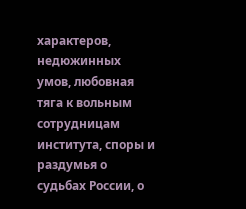характеров, недюжинных умов, любовная тяга к вольным сотрудницам института, споры и раздумья о судьбах России, о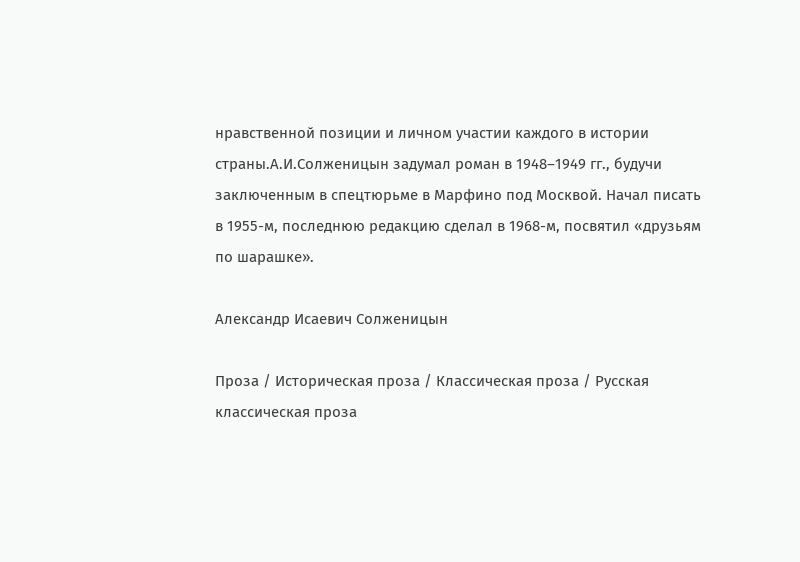нравственной позиции и личном участии каждого в истории страны.А.И.Солженицын задумал роман в 1948–1949 гг., будучи заключенным в спецтюрьме в Марфино под Москвой. Начал писать в 1955-м, последнюю редакцию сделал в 1968-м, посвятил «друзьям по шарашке».

Александр Исаевич Солженицын

Проза / Историческая проза / Классическая проза / Русская классическая проза